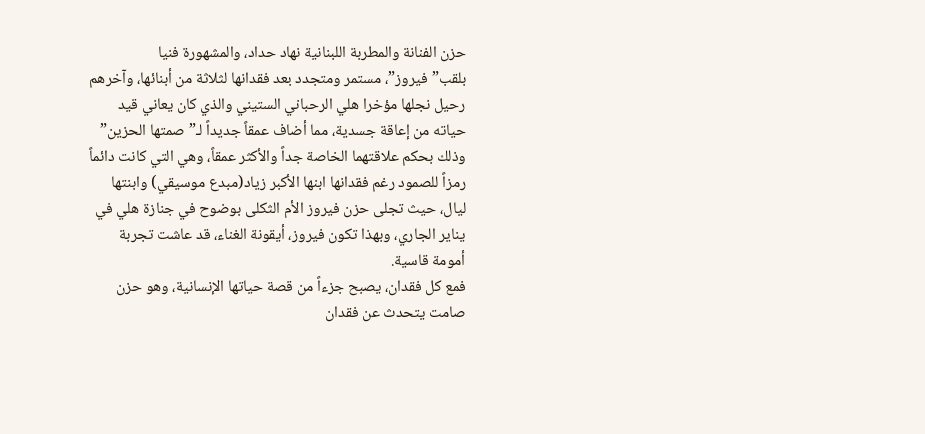حزن الفنانة والمطربة اللبنانية نهاد حداد، والمشهورة فنيا بلقب”فيروز”، مستمر ومتجدد بعد فقدانها لثلاثة من أبنائها، وآخرهم رحيل نجلها مؤخرا هلي الرحباني الستيني والذي كان يعاني قيد حياته من إعاقة جسدية، مما أضاف عمقاً جديداً لـ”صمتها الحزين” وذلك بحكم علاقتهما الخاصة جداً والأكثر عمقاً، وهي التي كانت دائماً رمزاً للصمود رغم فقدانها ابنها الأكبر زياد(مبدع موسيقي) وابنتها ليال، حيث تجلى حزن فيروز الأم الثكلى بوضوح في جنازة هلي في يناير الجاري، وبهذا تكون فيروز، أيقونة الغناء، قد عاشت تجربة أمومة قاسية.
فمع كل فقدان، يصبح جزءاً من قصة حياتها الإنسانية، وهو حزن صامت يتحدث عن فقدان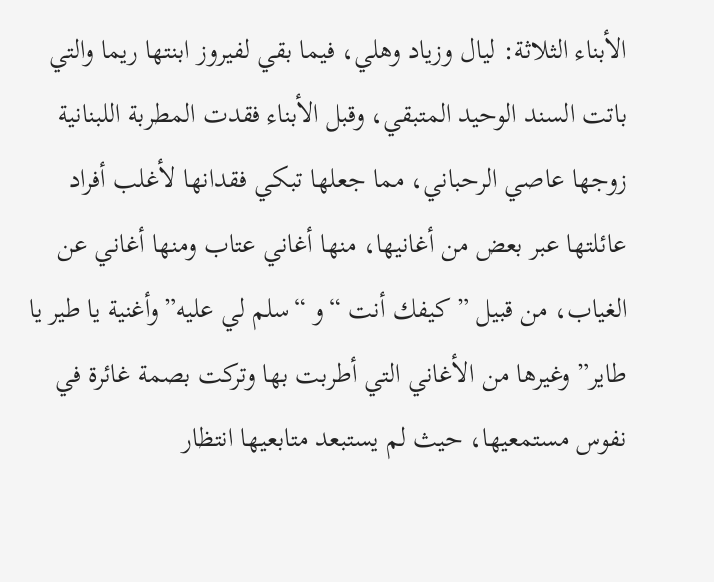الأبناء الثلاثة: ليال وزياد وهلي، فيما بقي لفيروز ابنتها ريما والتي باتت السند الوحيد المتبقي، وقبل الأبناء فقدت المطربة اللبنانية زوجها عاصي الرحباني، مما جعلها تبكي فقدانها لأغلب أفراد عائلتها عبر بعض من أغانيها، منها أغاني عتاب ومنها أغاني عن الغياب، من قبيل ” كيفك أنت “و “سلم لي عليه”وأغنية يا طير يا طاير” وغيرها من الأغاني التي أطربت بها وتركت بصمة غائرة في نفوس مستمعيها، حيث لم يستبعد متابعيها انتظار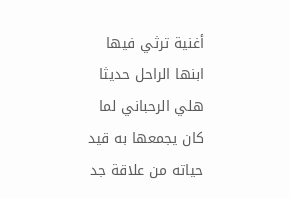أغنية ترثي فيها ابنها الراحل حديثا هلي الرحباني لما كان يجمعها به قيد حياته من علاقة جد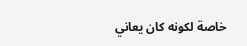خاصة لكونه كان يعاني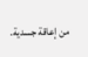من إعاقة جسدية.